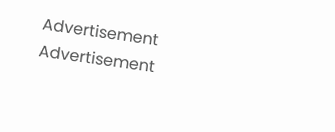Advertisement
Advertisement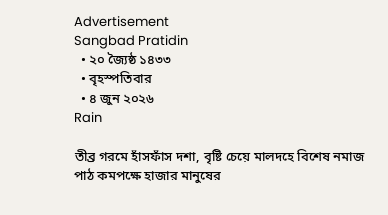Advertisement
Sangbad Pratidin
  • ২০ জ্যৈষ্ঠ ১৪৩৩
  • বৃহস্পতিবার
  • ৪ জুন ২০২৬
Rain

তীব্র গরমে হাঁসফাঁস দশা, বৃষ্টি চেয়ে মালদহে বিশেষ নমাজ পাঠ কমপক্ষে হাজার মানুষের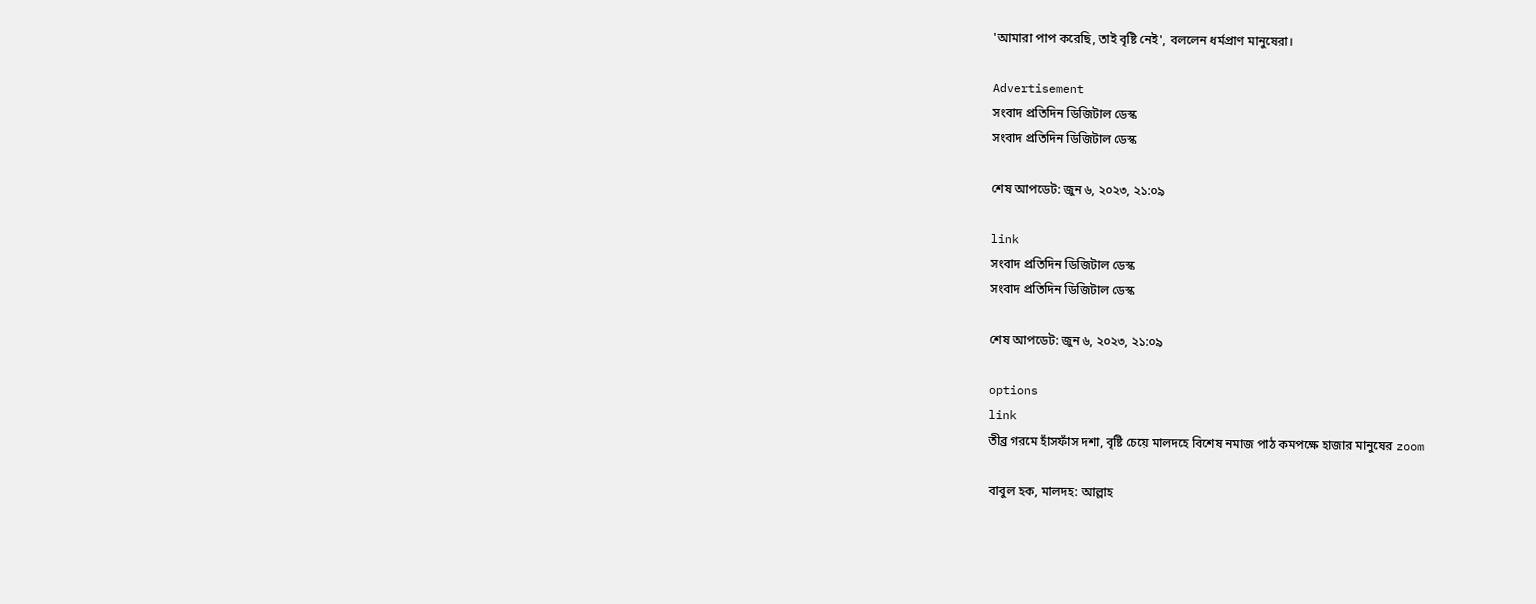'আমারা পাপ করেছি, তাই বৃষ্টি নেই', বললেন ধর্মপ্রাণ মানুষেরা।

Advertisement
সংবাদ প্রতিদিন ডিজিটাল ডেস্ক
সংবাদ প্রতিদিন ডিজিটাল ডেস্ক

শেষ আপডেট: জুন ৬, ২০২৩, ২১:০৯

link
সংবাদ প্রতিদিন ডিজিটাল ডেস্ক
সংবাদ প্রতিদিন ডিজিটাল ডেস্ক

শেষ আপডেট: জুন ৬, ২০২৩, ২১:০৯

options
link
তীব্র গরমে হাঁসফাঁস দশা, বৃষ্টি চেয়ে মালদহে বিশেষ নমাজ পাঠ কমপক্ষে হাজার মানুষের zoom

বাবুল হক, মালদহ: আল্লাহ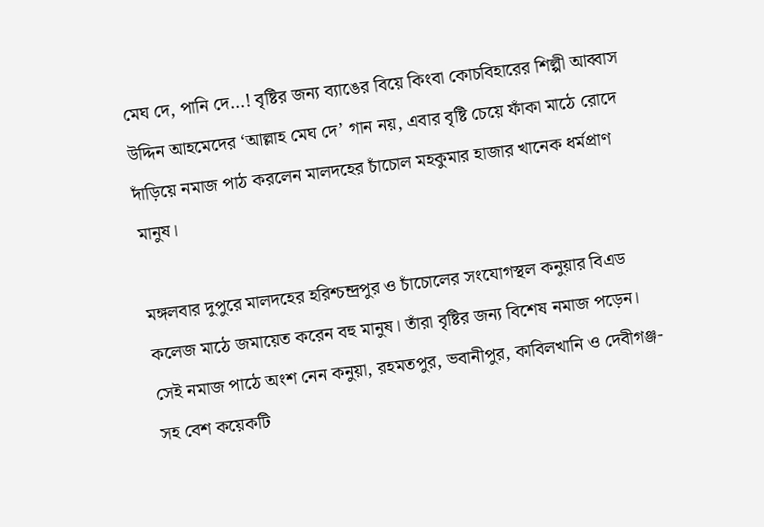মেঘ দে, পানি দে…! বৃষ্টির জন্য ব্যাঙের বিয়ে কিংবা কোচবিহারের শিল্পী আব্বাস উদ্দিন আহমেদের ‘আল্লাহ মেঘ দে’ গান নয়, এবার বৃষ্টি চেয়ে ফাঁকা মাঠে রোদে দাঁড়িয়ে নমাজ পাঠ করলেন মালদহের চাঁচোল মহকুমার হাজার খানেক ধর্মপ্রাণ মানুষ।

মঙ্গলবার দুপুরে মালদহের হরিশ্চন্দ্রপুর ও চাঁচোলের সংযোগস্থল কনুয়ার বিএড কলেজ মাঠে জমায়েত করেন বহু মানুষ। তাঁরা বৃষ্টির জন্য বিশেষ নমাজ পড়েন। সেই নমাজ পাঠে অংশ নেন কনুয়া, রহমতপুর, ভবানীপুর, কাবিলখানি ও দেবীগঞ্জ-সহ বেশ কয়েকটি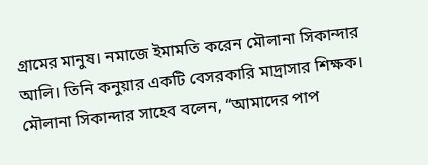গ্রামের মানুষ। নমাজে ইমামতি করেন মৌলানা সিকান্দার আলি। তিনি কনুয়ার একটি বেসরকারি মাদ্রাসার শিক্ষক। মৌলানা সিকান্দার সাহেব বলেন, “আমাদের পাপ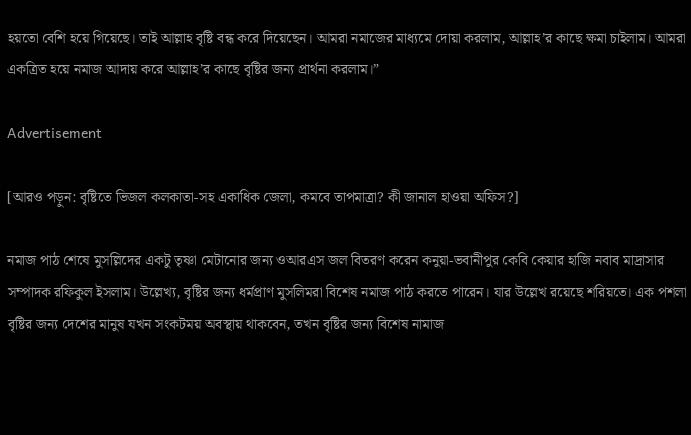হয়তো বেশি হয়ে গিয়েছে। তাই আল্লাহ বৃষ্টি বন্ধ করে দিয়েছেন। আমরা নমাজের মাধ্যমে দোয়া করলাম, আল্লাহ’র কাছে ক্ষমা চাইলাম। আমরা একত্রিত হয়ে নমাজ আদায় করে আল্লাহ’র কাছে বৃষ্টির জন্য প্রার্থনা করলাম।”

Advertisement

[আরও পড়ুন: বৃষ্টিতে ভিজল কলকাতা-সহ একাধিক জেলা, কমবে তাপমাত্রা? কী জানাল হাওয়া অফিস?]

নমাজ পাঠ শেষে মুসল্লিদের একটু তৃষ্ণা মেটানোর জন্য ওআরএস জল বিতরণ করেন কনুয়া-ভবানীপুর কেবি কেয়ার হাজি নবাব মাদ্রাসার সম্পাদক রফিকুল ইসলাম। উল্লেখ্য, বৃষ্টির জন্য ধর্মপ্রাণ মুসলিমরা বিশেষ নমাজ পাঠ করতে পারেন। যার উল্লেখ রয়েছে শরিয়তে। এক পশলা বৃষ্টির জন্য দেশের মানুষ যখন সংকটময় অবস্থায় থাকবেন, তখন বৃষ্টির জন্য বিশেষ নামাজ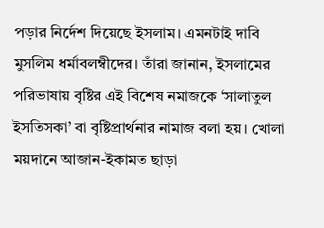পড়ার নির্দেশ দিয়েছে ইসলাম। এমনটাই দাবি মুসলিম ধর্মাবলম্বীদের। তাঁরা জানান, ইসলামের পরিভাষায় বৃষ্টির এই বিশেষ নমাজকে ‘সালাতুল ইসতিসকা’ বা বৃষ্টিপ্রার্থনার নামাজ বলা হয়। খোলা ময়দানে আজান-ইকামত ছাড়া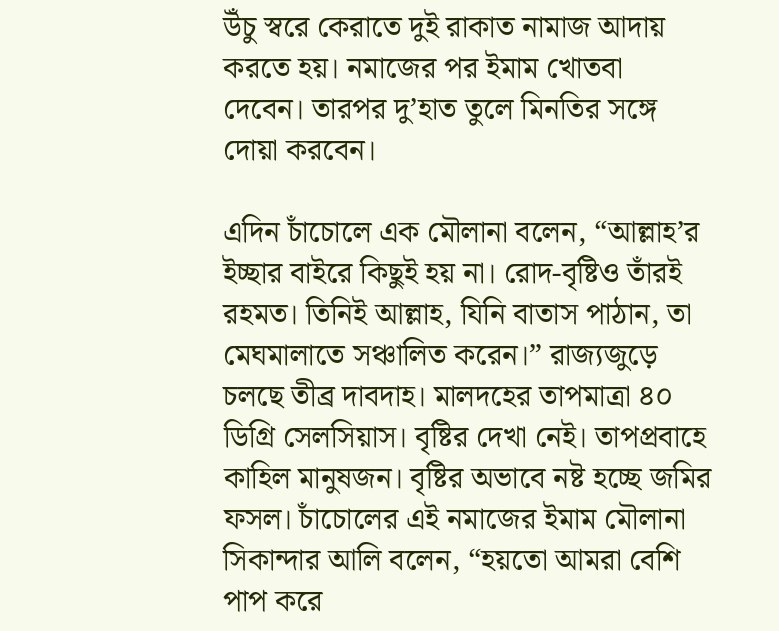উঁচু স্বরে কেরাতে দুই রাকাত নামাজ আদায় করতে হয়। নমাজের পর ইমাম খোতবা দেবেন। তারপর দু’হাত তুলে মিনতির সঙ্গে দোয়া করবেন।

এদিন চাঁচোলে এক মৌলানা বলেন, “আল্লাহ’র ইচ্ছার বাইরে কিছুই হয় না। রোদ-বৃষ্টিও তাঁরই রহমত। তিনিই আল্লাহ, যিনি বাতাস পাঠান, তা মেঘমালাতে সঞ্চালিত করেন।” রাজ্যজুড়ে চলছে তীব্র দাবদাহ। মালদহের তাপমাত্রা ৪০ ডিগ্রি সেলসিয়াস। বৃষ্টির দেখা নেই। তাপপ্রবাহে কাহিল মানুষজন। বৃষ্টির অভাবে নষ্ট হচ্ছে জমির ফসল। চাঁচোলের এই নমাজের ইমাম মৌলানা সিকান্দার আলি বলেন, “হয়তো আমরা বেশি পাপ করে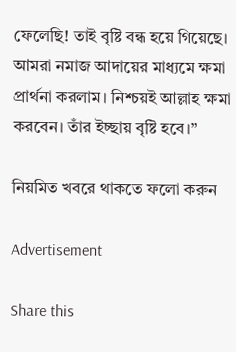ফেলেছি! তাই বৃষ্টি বন্ধ হয়ে গিয়েছে। আমরা নমাজ আদায়ের মাধ্যমে ক্ষমা প্রার্থনা করলাম। নিশ্চয়ই আল্লাহ ক্ষমা করবেন। তাঁর ইচ্ছায় বৃষ্টি হবে।”

নিয়মিত খবরে থাকতে ফলো করুন

Advertisement

Share this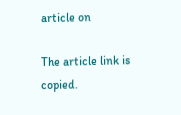article on

The article link is copied.